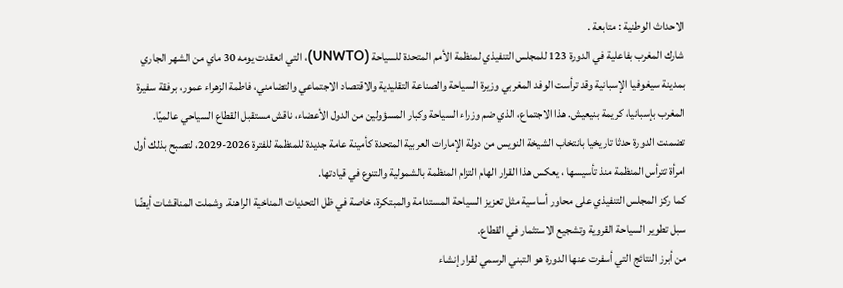الاحداث الوطنية : متابعة .
شارك المغرب بفاعلية في الدورة 123 للمجلس التنفيذي لمنظمة الأمم المتحدة للسياحة (UNWTO)، التي انعقدت يومه 30 ماي من الشهر الجاري بمدينة سيغوفيا الإسبانية وقد ترأست الوفد المغربي وزيرة السياحة والصناعة التقليدية والاقتصاد الاجتماعي والتضامني، فاطمة الزهراء عمور، برفقة سفيرة المغرب بإسبانيا، كريمة بنيعيش. هذا الاجتماع، الذي ضم وزراء السياحة وكبار المسؤولين من الدول الأعضاء، ناقش مستقبل القطاع السياحي عالميًا.
تضمنت الدورة حدثا تاريخيا بانتخاب الشيخة النويس من دولة الإمارات العربية المتحدة كأمينة عامة جديدة للمنظمة للفترة 2026-2029، لتصبح بذلك أول امرأة تترأس المنظمة منذ تأسيسها ، يعكس هذا القرار الهام التزام المنظمة بالشمولية والتنوع في قيادتها.
كما ركز المجلس التنفيذي على محاور أساسية مثل تعزيز السياحة المستدامة والمبتكرة، خاصة في ظل التحديات المناخية الراهنة. وشملت المناقشات أيضًا سبل تطوير السياحة القروية وتشجيع الاستثمار في القطاع.
من أبرز النتائج التي أسفرت عنها الدورة هو التبني الرسمي لقرار إنشاء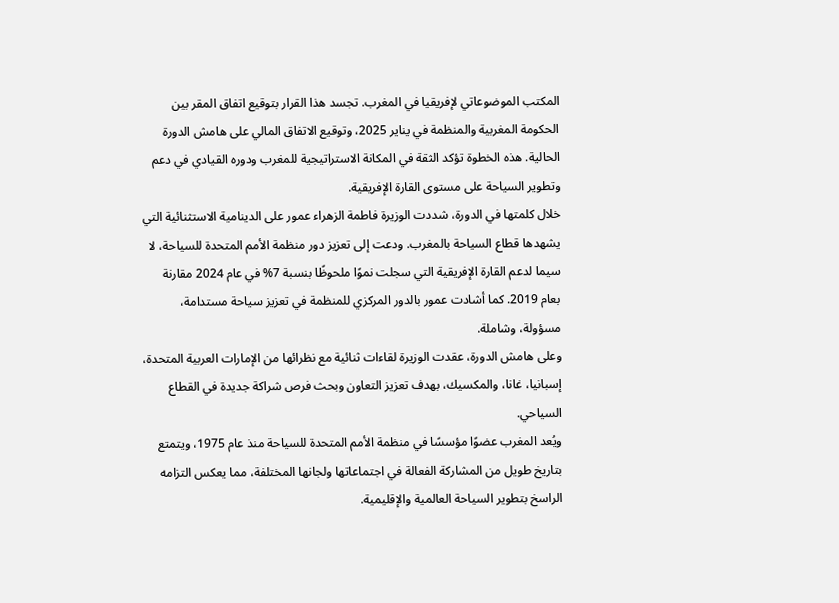المكتب الموضوعاتي لإفريقيا في المغرب. تجسد هذا القرار بتوقيع اتفاق المقر بين الحكومة المغربية والمنظمة في يناير 2025، وتوقيع الاتفاق المالي على هامش الدورة الحالية. هذه الخطوة تؤكد الثقة في المكانة الاستراتيجية للمغرب ودوره القيادي في دعم وتطوير السياحة على مستوى القارة الإفريقية.
خلال كلمتها في الدورة، شددت الوزيرة فاطمة الزهراء عمور على الدينامية الاستثنائية التي يشهدها قطاع السياحة بالمغرب. ودعت إلى تعزيز دور منظمة الأمم المتحدة للسياحة، لا سيما لدعم القارة الإفريقية التي سجلت نموًا ملحوظًا بنسبة 7% في عام 2024 مقارنة بعام 2019. كما أشادت عمور بالدور المركزي للمنظمة في تعزيز سياحة مستدامة، مسؤولة، وشاملة.
وعلى هامش الدورة، عقدت الوزيرة لقاءات ثنائية مع نظرائها من الإمارات العربية المتحدة، إسبانيا، غانا، والمكسيك، بهدف تعزيز التعاون وبحث فرص شراكة جديدة في القطاع السياحي.
ويُعد المغرب عضوًا مؤسسًا في منظمة الأمم المتحدة للسياحة منذ عام 1975، ويتمتع بتاريخ طويل من المشاركة الفعالة في اجتماعاتها ولجانها المختلفة، مما يعكس التزامه الراسخ بتطوير السياحة العالمية والإقليمية.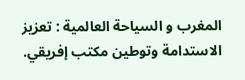المغرب و السياحة العالمية : تعزيز الاستدامة وتوطين مكتب إفريقي.